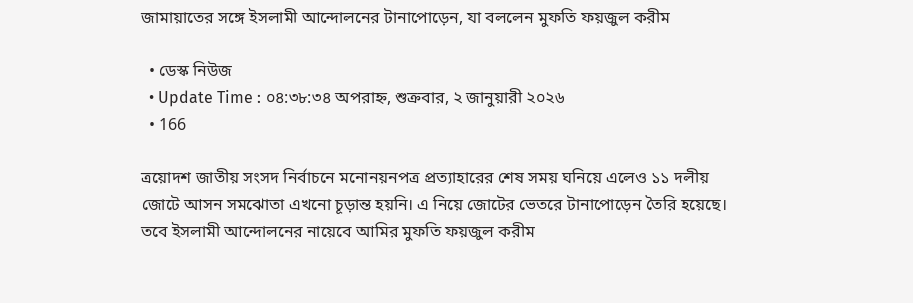জামায়াতের সঙ্গে ইসলামী আন্দোলনের টানাপোড়েন, যা বললেন মুফতি ফয়জুল করীম

  • ডেস্ক নিউজ
  • Update Time : ০৪:৩৮:৩৪ অপরাহ্ন, শুক্রবার, ২ জানুয়ারী ২০২৬
  • 166

ত্রয়োদশ জাতীয় সংসদ নির্বাচনে মনোনয়নপত্র প্রত্যাহারের শেষ সময় ঘনিয়ে এলেও ১১ দলীয় জোটে আসন সমঝোতা এখনো চূড়ান্ত হয়নি। এ নিয়ে জোটের ভেতরে টানাপোড়েন তৈরি হয়েছে। তবে ইসলামী আন্দোলনের নায়েবে আমির মুফতি ফয়জুল করীম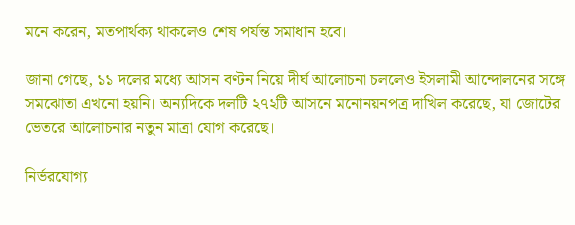মনে করেন, মতপার্থক্য থাকলেও শেষ পর্যন্ত সমাধান হবে।

জানা গেছে, ১১ দলের মধ্যে আসন বণ্টন নিয়ে দীর্ঘ আলোচনা চললেও ইসলামী আন্দোলনের সঙ্গে সমঝোতা এখনো হয়নি। অন্যদিকে দলটি ২৭২টি আসনে মনোনয়নপত্র দাখিল করেছে, যা জোটের ভেতরে আলোচনার নতুন মাত্রা যোগ করেছে।

নির্ভরযোগ্য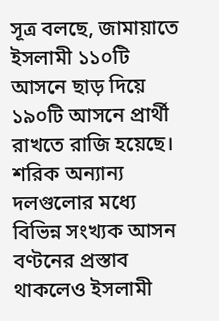সূত্র বলছে, জামায়াতে ইসলামী ১১০টি আসনে ছাড় দিয়ে ১৯০টি আসনে প্রার্থী রাখতে রাজি হয়েছে। শরিক অন্যান্য দলগুলোর মধ্যে বিভিন্ন সংখ্যক আসন বণ্টনের প্রস্তাব থাকলেও ইসলামী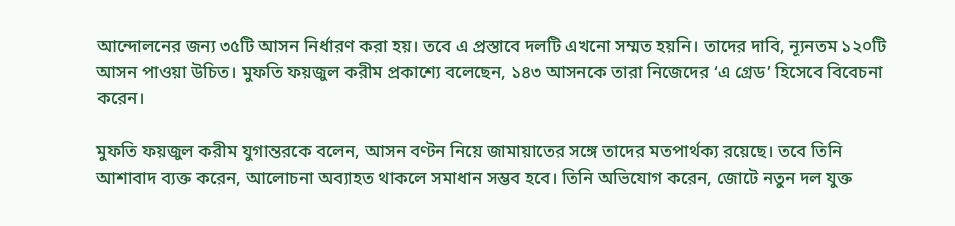আন্দোলনের জন্য ৩৫টি আসন নির্ধারণ করা হয়। তবে এ প্রস্তাবে দলটি এখনো সম্মত হয়নি। তাদের দাবি, ন্যূনতম ১২০টি আসন পাওয়া উচিত। মুফতি ফয়জুল করীম প্রকাশ্যে বলেছেন, ১৪৩ আসনকে তারা নিজেদের ‘এ গ্রেড’ হিসেবে বিবেচনা করেন।

মুফতি ফয়জুল করীম যুগান্তরকে বলেন, আসন বণ্টন নিয়ে জামায়াতের সঙ্গে তাদের মতপার্থক্য রয়েছে। তবে তিনি আশাবাদ ব্যক্ত করেন, আলোচনা অব্যাহত থাকলে সমাধান সম্ভব হবে। তিনি অভিযোগ করেন, জোটে নতুন দল যুক্ত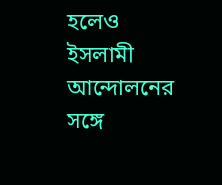হলেও ইসলামী আন্দোলনের সঙ্গে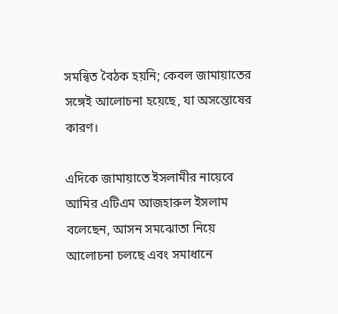সমন্বিত বৈঠক হয়নি; কেবল জামায়াতের সঙ্গেই আলোচনা হয়েছে, যা অসন্তোষের কারণ।

এদিকে জামায়াতে ইসলামীর নায়েবে আমির এটিএম আজহারুল ইসলাম বলেছেন, আসন সমঝোতা নিয়ে আলোচনা চলছে এবং সমাধানে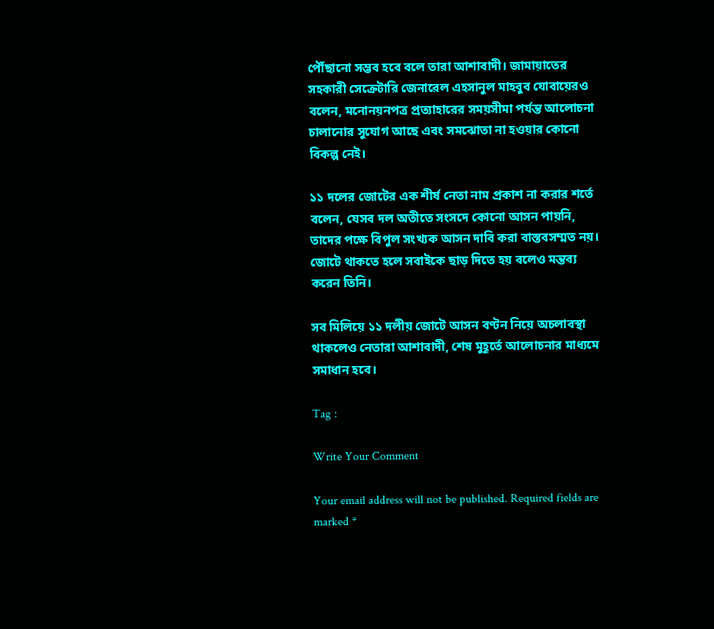পৌঁছানো সম্ভব হবে বলে তারা আশাবাদী। জামায়াতের সহকারী সেক্রেটারি জেনারেল এহসানুল মাহবুব যোবায়েরও বলেন, মনোনয়নপত্র প্রত্যাহারের সময়সীমা পর্যন্ত আলোচনা চালানোর সুযোগ আছে এবং সমঝোতা না হওয়ার কোনো বিকল্প নেই।

১১ দলের জোটের এক শীর্ষ নেতা নাম প্রকাশ না করার শর্তে বলেন, যেসব দল অতীতে সংসদে কোনো আসন পায়নি, তাদের পক্ষে বিপুল সংখ্যক আসন দাবি করা বাস্তবসম্মত নয়। জোটে থাকতে হলে সবাইকে ছাড় দিতে হয় বলেও মন্তব্য করেন তিনি।

সব মিলিয়ে ১১ দলীয় জোটে আসন বণ্টন নিয়ে অচলাবস্থা থাকলেও নেতারা আশাবাদী, শেষ মুহূর্তে আলোচনার মাধ্যমে সমাধান হবে।

Tag :

Write Your Comment

Your email address will not be published. Required fields are marked *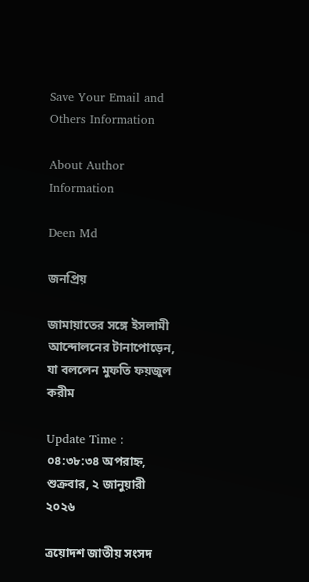Save Your Email and Others Information

About Author Information

Deen Md

জনপ্রিয়

জামায়াতের সঙ্গে ইসলামী আন্দোলনের টানাপোড়েন, যা বললেন মুফতি ফয়জুল করীম

Update Time : ০৪:৩৮:৩৪ অপরাহ্ন, শুক্রবার, ২ জানুয়ারী ২০২৬

ত্রয়োদশ জাতীয় সংসদ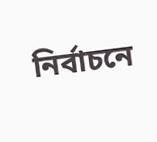নির্বাচনে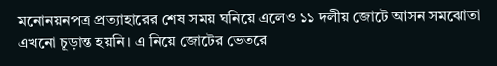মনোনয়নপত্র প্রত্যাহারের শেষ সময় ঘনিয়ে এলেও ১১ দলীয় জোটে আসন সমঝোতা এখনো চূড়ান্ত হয়নি। এ নিয়ে জোটের ভেতরে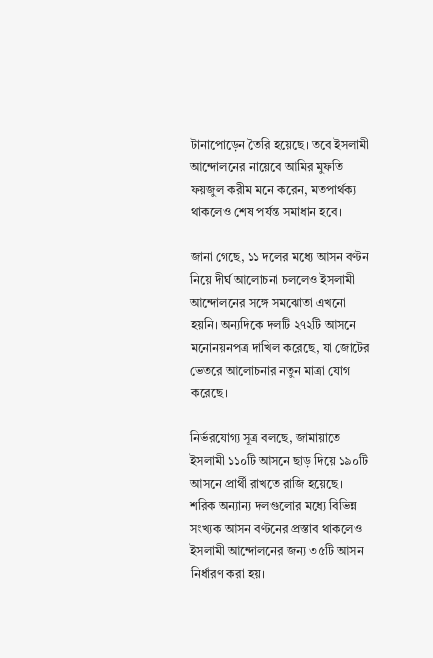টানাপোড়েন তৈরি হয়েছে। তবে ইসলামী আন্দোলনের নায়েবে আমির মুফতি ফয়জুল করীম মনে করেন, মতপার্থক্য থাকলেও শেষ পর্যন্ত সমাধান হবে।

জানা গেছে, ১১ দলের মধ্যে আসন বণ্টন নিয়ে দীর্ঘ আলোচনা চললেও ইসলামী আন্দোলনের সঙ্গে সমঝোতা এখনো হয়নি। অন্যদিকে দলটি ২৭২টি আসনে মনোনয়নপত্র দাখিল করেছে, যা জোটের ভেতরে আলোচনার নতুন মাত্রা যোগ করেছে।

নির্ভরযোগ্য সূত্র বলছে, জামায়াতে ইসলামী ১১০টি আসনে ছাড় দিয়ে ১৯০টি আসনে প্রার্থী রাখতে রাজি হয়েছে। শরিক অন্যান্য দলগুলোর মধ্যে বিভিন্ন সংখ্যক আসন বণ্টনের প্রস্তাব থাকলেও ইসলামী আন্দোলনের জন্য ৩৫টি আসন নির্ধারণ করা হয়।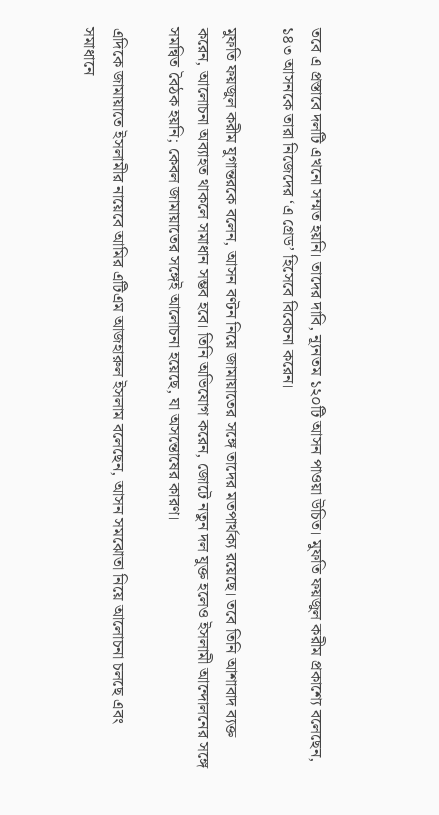তবে এ প্রস্তাবে দলটি এখনো সম্মত হয়নি। তাদের দাবি, ন্যূনতম ১২০টি আসন পাওয়া উচিত। মুফতি ফয়জুল করীম প্রকাশ্যে বলেছেন, ১৪৩ আসনকে তারা নিজেদের ‘এ গ্রেড’ হিসেবে বিবেচনা করেন।

মুফতি ফয়জুল করীম যুগান্তরকে বলেন, আসন বণ্টন নিয়ে জামায়াতের সঙ্গে তাদের মতপার্থক্য রয়েছে। তবে তিনি আশাবাদ ব্যক্ত করেন, আলোচনা অব্যাহত থাকলে সমাধান সম্ভব হবে। তিনি অভিযোগ করেন, জোটে নতুন দল যুক্ত হলেও ইসলামী আন্দোলনের সঙ্গে সমন্বিত বৈঠক হয়নি; কেবল জামায়াতের সঙ্গেই আলোচনা হয়েছে, যা অসন্তোষের কারণ।

এদিকে জামায়াতে ইসলামীর নায়েবে আমির এটিএম আজহারুল ইসলাম বলেছেন, আসন সমঝোতা নিয়ে আলোচনা চলছে এবং সমাধানে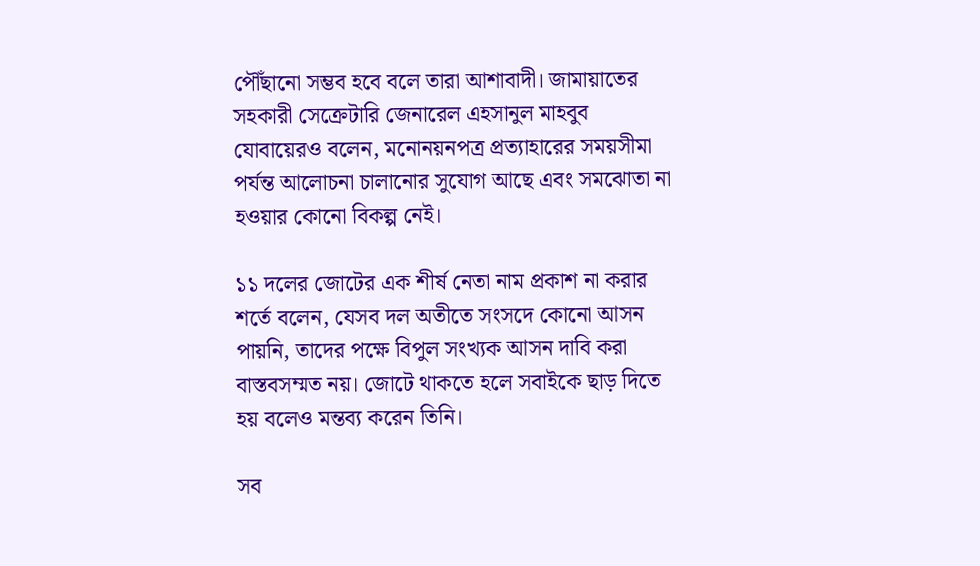পৌঁছানো সম্ভব হবে বলে তারা আশাবাদী। জামায়াতের সহকারী সেক্রেটারি জেনারেল এহসানুল মাহবুব যোবায়েরও বলেন, মনোনয়নপত্র প্রত্যাহারের সময়সীমা পর্যন্ত আলোচনা চালানোর সুযোগ আছে এবং সমঝোতা না হওয়ার কোনো বিকল্প নেই।

১১ দলের জোটের এক শীর্ষ নেতা নাম প্রকাশ না করার শর্তে বলেন, যেসব দল অতীতে সংসদে কোনো আসন পায়নি, তাদের পক্ষে বিপুল সংখ্যক আসন দাবি করা বাস্তবসম্মত নয়। জোটে থাকতে হলে সবাইকে ছাড় দিতে হয় বলেও মন্তব্য করেন তিনি।

সব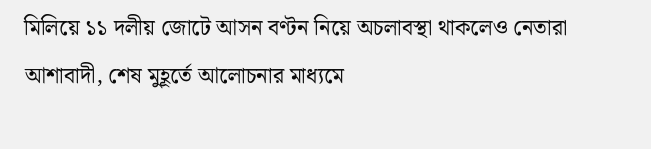মিলিয়ে ১১ দলীয় জোটে আসন বণ্টন নিয়ে অচলাবস্থা থাকলেও নেতারা আশাবাদী, শেষ মুহূর্তে আলোচনার মাধ্যমে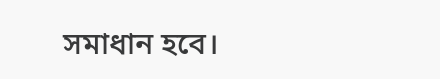সমাধান হবে।